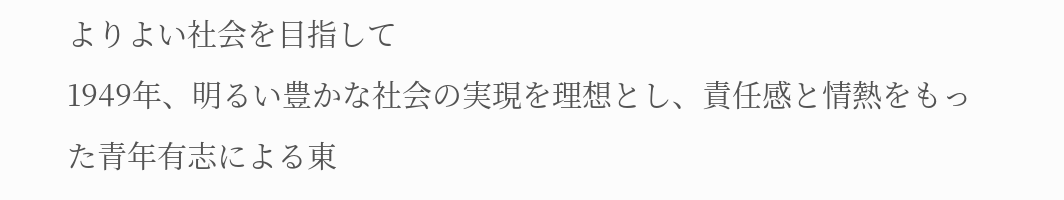よりよい社会を目指して
1949年、明るい豊かな社会の実現を理想とし、責任感と情熱をもった青年有志による東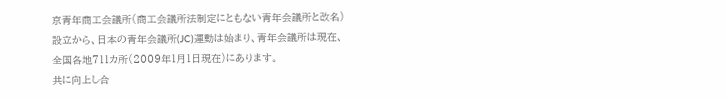京青年商工会議所(商工会議所法制定にともない青年会議所と改名)設立から、日本の青年会議所(JC)運動は始まり、青年会議所は現在、全国各地711カ所(2009年1月1日現在)にあります。
共に向上し合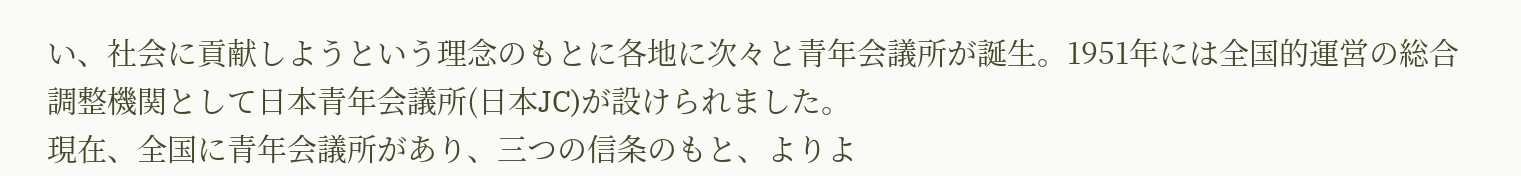い、社会に貢献しようという理念のもとに各地に次々と青年会議所が誕生。1951年には全国的運営の総合調整機関として日本青年会議所(日本JC)が設けられました。
現在、全国に青年会議所があり、三つの信条のもと、よりよ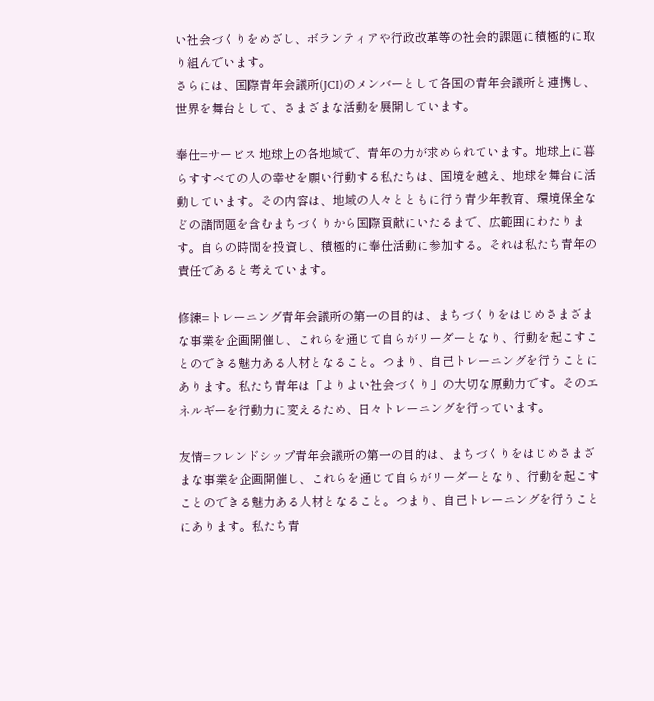い社会づくりをめざし、ボランティアや行政改革等の社会的課題に積極的に取り組んでいます。
さらには、国際青年会議所(JCI)のメンバーとして各国の青年会議所と連携し、世界を舞台として、さまざまな活動を展開しています。

奉仕=サービス 地球上の各地域で、青年の力が求められています。地球上に暮らすすべての人の幸せを願い行動する私たちは、国境を越え、地球を舞台に活動しています。その内容は、地域の人々とともに行う青少年教育、環境保全などの諸問題を含むまちづくりから国際貢献にいたるまで、広範囲にわたります。自らの時間を投資し、積極的に奉仕活動に参加する。それは私たち青年の責任であると考えています。

修練=トレーニング青年会議所の第一の目的は、まちづくりをはじめさまざまな事業を企画開催し、これらを通じて自らがリーダーとなり、行動を起こすことのできる魅力ある人材となること。つまり、自己トレーニングを行うことにあります。私たち青年は「よりよい社会づくり」の大切な原動力です。そのエネルギーを行動力に変えるため、日々トレーニングを行っています。

友情=フレンドシップ青年会議所の第一の目的は、まちづくりをはじめさまざまな事業を企画開催し、これらを通じて自らがリーダーとなり、行動を起こすことのできる魅力ある人材となること。つまり、自己トレーニングを行うことにあります。私たち青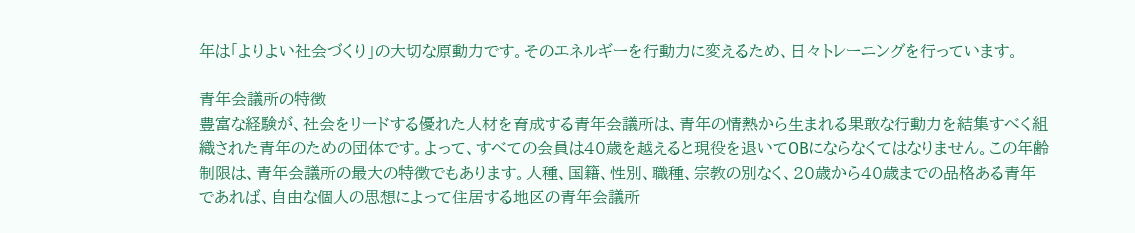年は「よりよい社会づくり」の大切な原動力です。そのエネルギーを行動力に変えるため、日々トレーニングを行っています。

青年会議所の特徴
豊富な経験が、社会をリードする優れた人材を育成する青年会議所は、青年の情熱から生まれる果敢な行動力を結集すべく組織された青年のための団体です。よって、すべての会員は40歳を越えると現役を退いてOBにならなくてはなりません。この年齢制限は、青年会議所の最大の特徴でもあります。人種、国籍、性別、職種、宗教の別なく、20歳から40歳までの品格ある青年であれば、自由な個人の思想によって住居する地区の青年会議所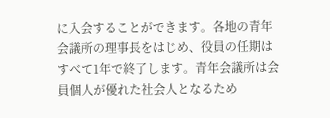に入会することができます。各地の青年会議所の理事長をはじめ、役員の任期はすべて1年で終了します。青年会議所は会員個人が優れた社会人となるため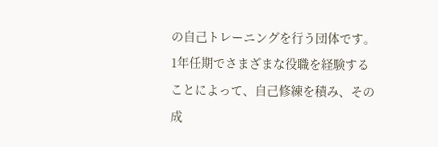の自己トレーニングを行う団体です。1年任期でさまざまな役職を経験することによって、自己修練を積み、その成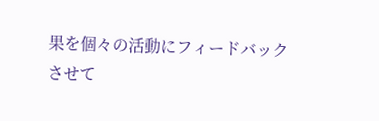果を個々の活動にフィードバックさせて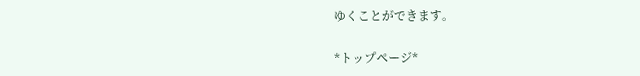ゆくことができます。


*トップページ*